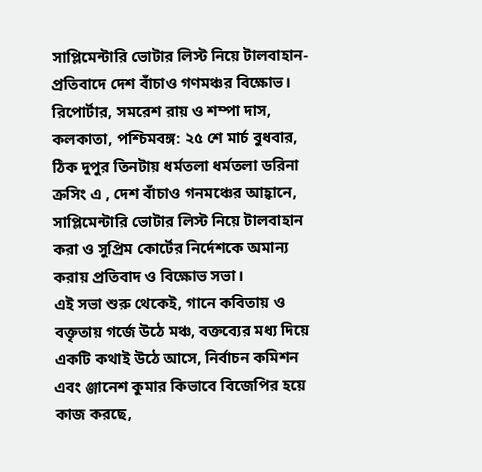সাপ্লিমেন্টারি ভোটার লিস্ট নিয়ে টালবাহান- প্রতিবাদে দেশ বাঁচাও গণমঞ্চর বিক্ষোভ।
রিপোর্টার, সমরেশ রায় ও শম্পা দাস, কলকাতা, পশ্চিমবঙ্গ: ২৫ শে মার্চ বুধবার, ঠিক দুপুর তিনটায় ধর্মতলা ধর্মতলা ডরিনা ক্রসিং এ , দেশ বাঁচাও গনমঞ্চের আহ্বানে, সাপ্লিমেন্টারি ভোটার লিস্ট নিয়ে টালবাহান করা ও সুপ্রিম কোর্টের নির্দেশকে অমান্য করায় প্রতিবাদ ও বিক্ষোভ সভা।
এই সভা শুরু থেকেই, গানে কবিতায় ও বক্তৃতায় গর্জে উঠে মঞ্চ, বক্তব্যের মধ্য দিয়ে একটি কথাই উঠে আসে, নির্বাচন কমিশন এবং ঞ্জানেশ কুমার কিভাবে বিজেপির হয়ে কাজ করছে,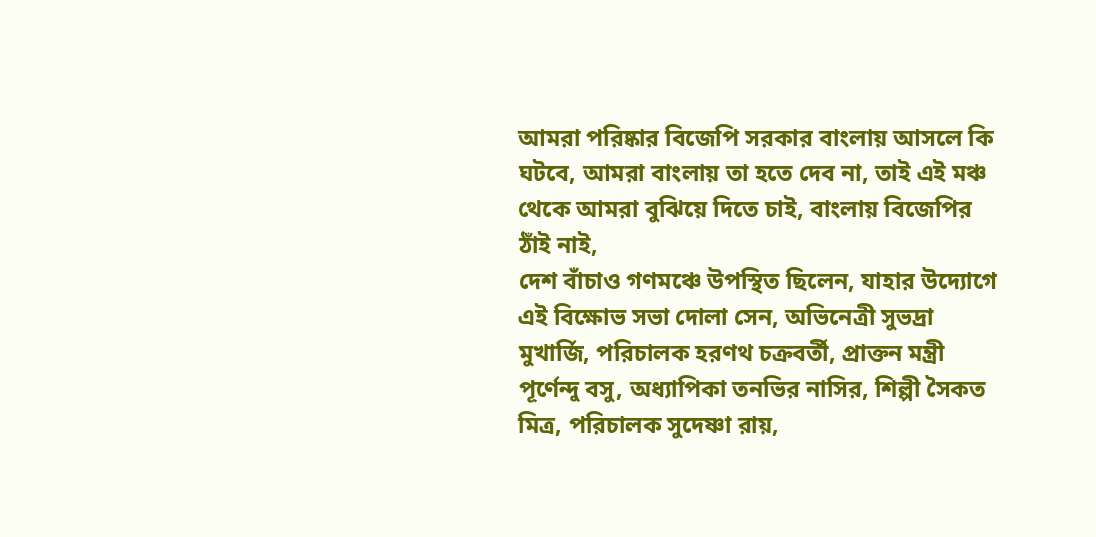আমরা পরিষ্কার বিজেপি সরকার বাংলায় আসলে কি ঘটবে, আমরা বাংলায় তা হতে দেব না, তাই এই মঞ্চ থেকে আমরা বুঝিয়ে দিতে চাই, বাংলায় বিজেপির ঠাঁই নাই,
দেশ বাঁচাও গণমঞ্চে উপস্থিত ছিলেন, যাহার উদ্যোগে এই বিক্ষোভ সভা দোলা সেন, অভিনেত্রী সুভদ্রা মুখার্জি, পরিচালক হরণথ চক্রবর্তী, প্রাক্তন মন্ত্রী পূর্ণেন্দু বসু, অধ্যাপিকা তনভির নাসির, শিল্পী সৈকত মিত্র, পরিচালক সুদেষ্ণা রায়,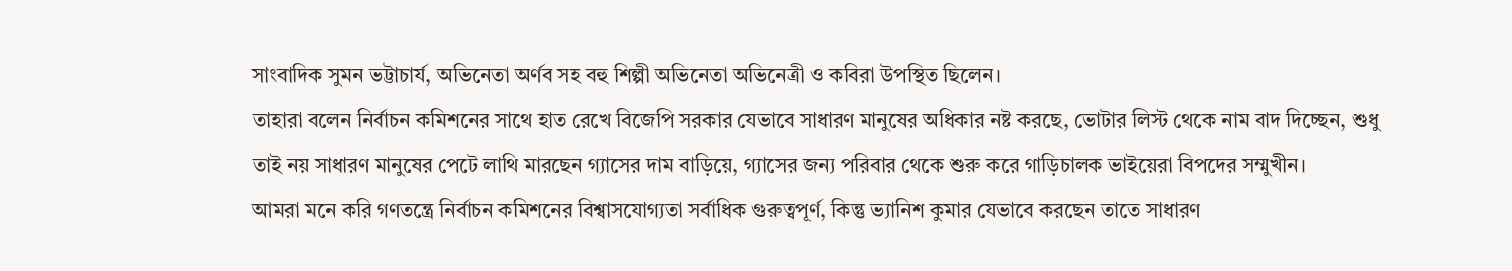সাংবাদিক সুমন ভট্টাচার্য, অভিনেতা অর্ণব সহ বহু শিল্পী অভিনেতা অভিনেত্রী ও কবিরা উপস্থিত ছিলেন।
তাহারা বলেন নির্বাচন কমিশনের সাথে হাত রেখে বিজেপি সরকার যেভাবে সাধারণ মানুষের অধিকার নষ্ট করছে, ভোটার লিস্ট থেকে নাম বাদ দিচ্ছেন, শুধু তাই নয় সাধারণ মানুষের পেটে লাথি মারছেন গ্যাসের দাম বাড়িয়ে, গ্যাসের জন্য পরিবার থেকে শুরু করে গাড়িচালক ভাইয়েরা বিপদের সম্মুখীন।
আমরা মনে করি গণতন্ত্রে নির্বাচন কমিশনের বিশ্বাসযোগ্যতা সর্বাধিক গুরুত্বপূর্ণ, কিন্তু ভ্যানিশ কুমার যেভাবে করছেন তাতে সাধারণ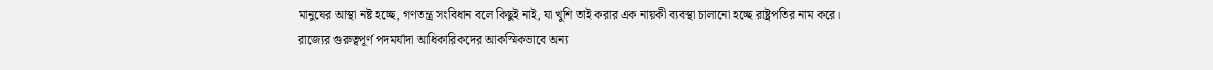মানুষের আস্থা নষ্ট হচ্ছে, গণতন্ত্র সংবিধান বলে কিছুই নাই, যা খুশি তাই করার এক নায়কী ব্যবস্থা চালানো হচ্ছে রাষ্ট্রপতির নাম করে।
রাজ্যের গুরুত্বপূর্ণ পদমর্যাদা আধিকারিকদের আকস্মিকভাবে অন্য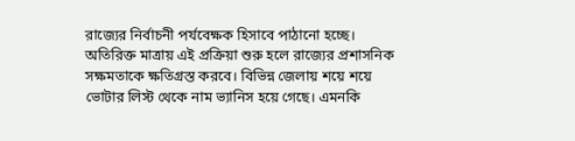রাজ্যের নির্বাচনী পর্যবেক্ষক হিসাবে পাঠানো হচ্ছে। অতিরিক্ত মাত্রায় এই প্রক্রিয়া শুরু হলে রাজ্যের প্রশাসনিক সক্ষমতাকে ক্ষতিগ্রস্ত করবে। বিভিন্ন জেলায় শয়ে শয়ে ভোটার লিস্ট থেকে নাম ভ্যানিস হয়ে গেছে। এমনকি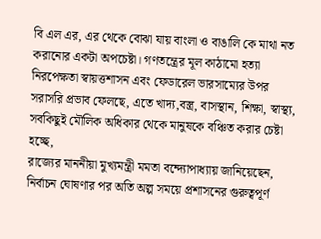বি এল এর, এর থেকে বোঝা যায় বাংলা ও বাঙালি কে মাথা নত করানোর একটা অপচেষ্টা। গণতন্ত্রের মূল কাঠামো হত্যা নিরপেক্ষতা স্বায়ত্তশাসন এবং ফেডারেল ভারসাম্যের উপর সরাসরি প্রভাব ফেলছে, এতে খাদ্য,বস্ত্র, বাসস্থান, শিক্ষা, স্বাস্থ্য, সবকিছুই মৌলিক অধিকার থেকে মানুষকে বঞ্চিত করার চেষ্টা হচ্ছে,
রাজ্যের মাননীয়া মুখ্যমন্ত্রী মমতা বন্দ্যোপাধ্যায় জানিয়েছেন, নির্বাচন ঘোষণার পর অতি অল্প সময়ে প্রশাসনের গুরুত্বপূর্ণ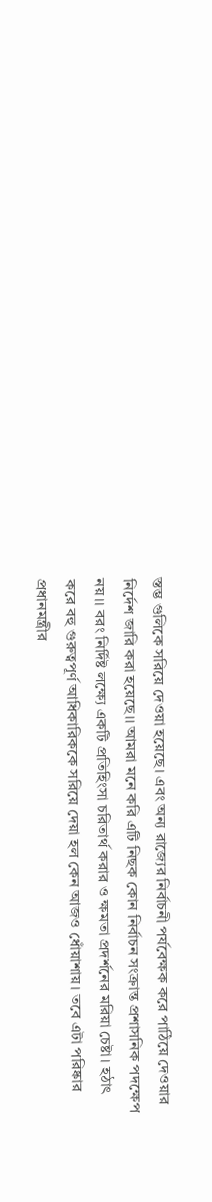স্তম্ভ গুলিকে সরিয়ে দেওয়া হয়েছে। এবং অন্য রাজ্যের নির্বাচনী পর্যবেক্ষক করে পাঠিয়ে দেওয়ার নির্দেশ জারি করা হয়েছে।। আমরা মনে করি এটি নিছক কোন নির্বাচন সংক্রান্ত প্রশাসনিক পদক্ষেপ নয়।। বরং নির্দিষ্ট লক্ষ্যে একটি প্রতিহিংসা চরিতার্থ করার ও ক্ষমতা প্রদর্শনের মরিয়া চেষ্টা। হঠাৎ করে বহু গুরুত্বপূর্ণ আধিকারিককে সরিয়ে দেয়া হল কেন আজও ধোঁয়াশায়। তবে এটা পরিষ্কার প্রধানমন্ত্রীর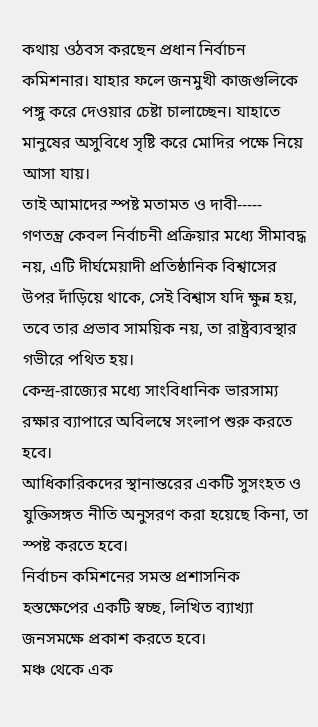কথায় ওঠবস করছেন প্রধান নির্বাচন কমিশনার। যাহার ফলে জনমুখী কাজগুলিকে পঙ্গু করে দেওয়ার চেষ্টা চালাচ্ছেন। যাহাতে মানুষের অসুবিধে সৃষ্টি করে মোদির পক্ষে নিয়ে আসা যায়।
তাই আমাদের স্পষ্ট মতামত ও দাবী-----
গণতন্ত্র কেবল নির্বাচনী প্রক্রিয়ার মধ্যে সীমাবদ্ধ নয়, এটি দীর্ঘমেয়াদী প্রতিষ্ঠানিক বিশ্বাসের উপর দাঁড়িয়ে থাকে, সেই বিশ্বাস যদি ক্ষুন্ন হয়, তবে তার প্রভাব সাময়িক নয়, তা রাষ্ট্রব্যবস্থার গভীরে পথিত হয়।
কেন্দ্র-রাজ্যের মধ্যে সাংবিধানিক ভারসাম্য রক্ষার ব্যাপারে অবিলম্বে সংলাপ শুরু করতে হবে।
আধিকারিকদের স্থানান্তরের একটি সুসংহত ও যুক্তিসঙ্গত নীতি অনুসরণ করা হয়েছে কিনা, তা স্পষ্ট করতে হবে।
নির্বাচন কমিশনের সমস্ত প্রশাসনিক হস্তক্ষেপের একটি স্বচ্ছ, লিখিত ব্যাখ্যা জনসমক্ষে প্রকাশ করতে হবে।
মঞ্চ থেকে এক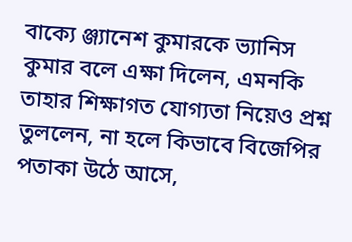বাক্যে ঞ্জ্যানেশ কুমারকে ভ্যানিস কুমার বলে এক্ষা দিলেন, এমনকি তাহার শিক্ষাগত যোগ্যতা নিয়েও প্রশ্ন তুললেন, না হলে কিভাবে বিজেপির পতাকা উঠে আসে,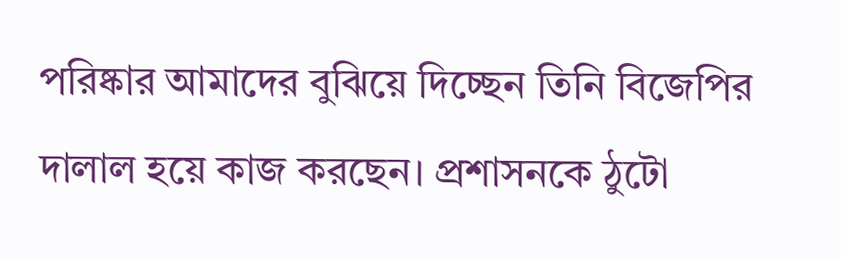পরিষ্কার আমাদের বুঝিয়ে দিচ্ছেন তিনি বিজেপির দালাল হয়ে কাজ করছেন। প্রশাসনকে ঠুটো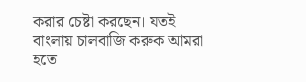করার চেষ্টা করছেন। যতই বাংলায় চালবাজি করুক আমরা হতে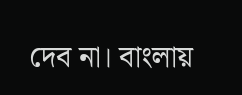দেব না। বাংলায়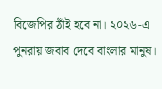বিজেপির ঠাঁই হবে না। ২০২৬-এ পুনরায় জবাব দেবে বাংলার মানুষ।